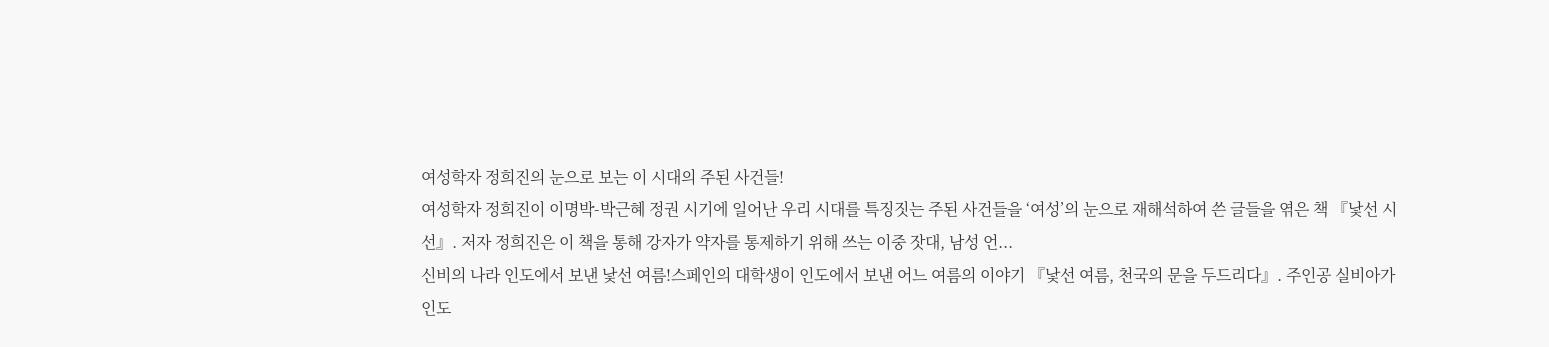여성학자 정희진의 눈으로 보는 이 시대의 주된 사건들!
여성학자 정희진이 이명박-박근혜 정권 시기에 일어난 우리 시대를 특징짓는 주된 사건들을 ‘여성’의 눈으로 재해석하여 쓴 글들을 엮은 책 『낯선 시선』. 저자 정희진은 이 책을 통해 강자가 약자를 통제하기 위해 쓰는 이중 잣대, 남성 언...
신비의 나라 인도에서 보낸 낯선 여름!스페인의 대학생이 인도에서 보낸 어느 여름의 이야기 『낯선 여름, 천국의 문을 두드리다』. 주인공 실비아가 인도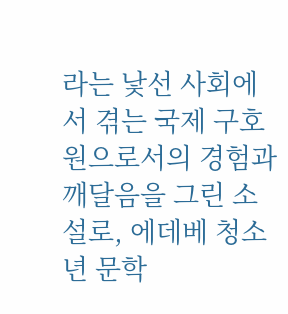라는 낯선 사회에서 겪는 국제 구호원으로서의 경험과 깨달음을 그린 소설로, 에데베 청소년 문학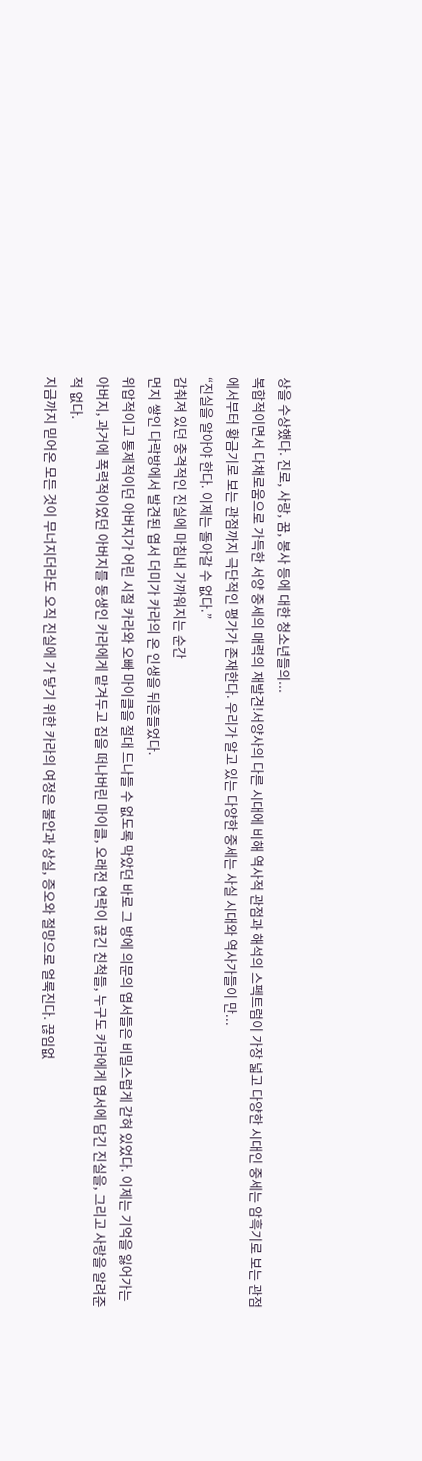상을 수상했다. 진로, 사랑, 꿈, 봉사 등에 대한 청소년들의...
복합적이면서 다채로움으로 가득한 서양 중세의 매력의 재발견!서양사의 다른 시대에 비해 역사적 관점과 해석의 스펙트럼이 가장 넓고 다양한 시대인 중세는 암흑기로 보는 관점에서부터 황금기로 보는 관점까지 극단적인 평가가 존재한다. 우리가 알고 있는 다양한 중세는 사실 시대와 역사가들이 만...
“진실을 알아야 한다. 이제는 돌아갈 수 없다.”
감춰져 있던 충격적인 진실에 마침내 가까워지는 순간
먼지 쌓인 다락방에서 발견된 엽서 더미가 카라의 온 인생을 뒤흔들었다.
위압적이고 통제적이던 아버지가 어린 시절 카라와 오빠 마이클을 절대 드나들 수 없도록 막았던 바로 그 방에 의문의 엽서들은 비밀스럽게 갇혀 있었다. 이제는 기억을 잃어가는 아버지, 과거에 폭력적이었던 아버지를 동생인 카라에게 맡겨두고 집을 떠나버린 마이클, 오래전 연락이 끊긴 친척들, 누구도 카라에게 엽서에 담긴 진실을, 그리고 사랑을 알려준 적 없다.
지금까지 믿어온 모든 것이 무너지더라도 오직 진실에 가 닿기 위한 카라의 여정은 불안과 상실, 증오와 절망으로 얼룩진다. 끊임없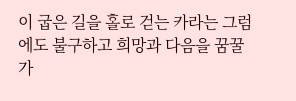이 굽은 길을 홀로 걷는 카라는 그럼에도 불구하고 희망과 다음을 꿈꿀 가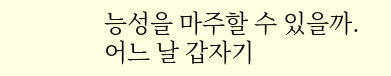능성을 마주할 수 있을까. 어느 날 갑자기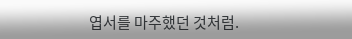엽서를 마주했던 것처럼.